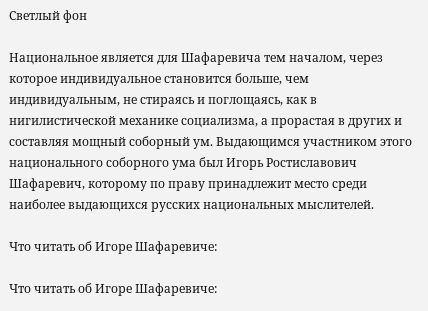Светлый фон

Национальное является для Шафаревича тем началом, через которое индивидуальное становится больше, чем индивидуальным, не стираясь и поглощаясь, как в нигилистической механике социализма, а прорастая в других и составляя мощный соборный ум. Выдающимся участником этого национального соборного ума был Игорь Ростиславович Шафаревич, которому по праву принадлежит место среди наиболее выдающихся русских национальных мыслителей.

Что читать об Игоре Шафаревиче:

Что читать об Игоре Шафаревиче: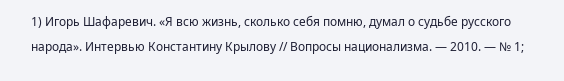1) Игорь Шафаревич. «Я всю жизнь, сколько себя помню, думал о судьбе русского народа». Интервью Константину Крылову // Вопросы национализма. — 2010. — № 1;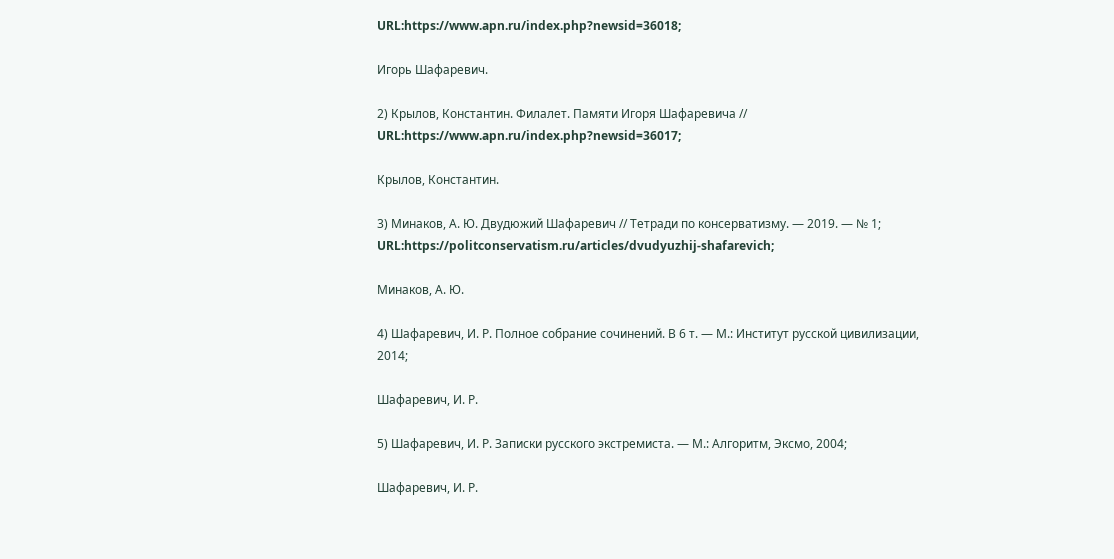URL:https://www.apn.ru/index.php?newsid=36018;

Игорь Шафаревич.

2) Крылов, Константин. Филалет. Памяти Игоря Шафаревича // URL:https://www.apn.ru/index.php?newsid=36017;

Крылов, Константин.

3) Минаков, А. Ю. Двудюжий Шафаревич // Тетради по консерватизму. — 2019. — № 1; URL:https://politconservatism.ru/articles/dvudyuzhij-shafarevich;

Минаков, А. Ю.

4) Шафаревич, И. Р. Полное собрание сочинений. В 6 т. — М.: Институт русской цивилизации, 2014;

Шафаревич, И. Р.

5) Шафаревич, И. Р. Записки русского экстремиста. — М.: Алгоритм, Эксмо, 2004;

Шафаревич, И. Р.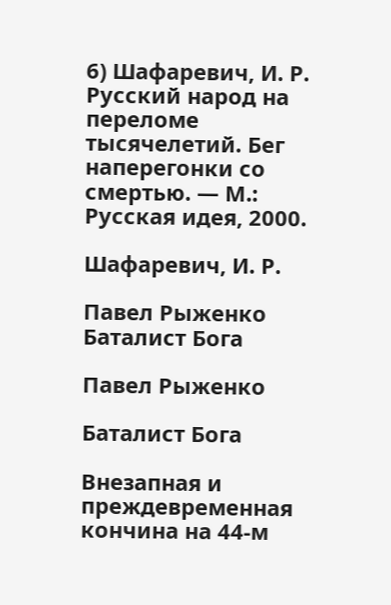6) Шафаревич, И. Р. Русский народ на переломе тысячелетий. Бег наперегонки со смертью. — М.: Русская идея, 2000.

Шафаревич, И. Р.

Павел Рыженко Баталист Бога

Павел Рыженко

Баталист Бога

Внезапная и преждевременная кончина на 44‐м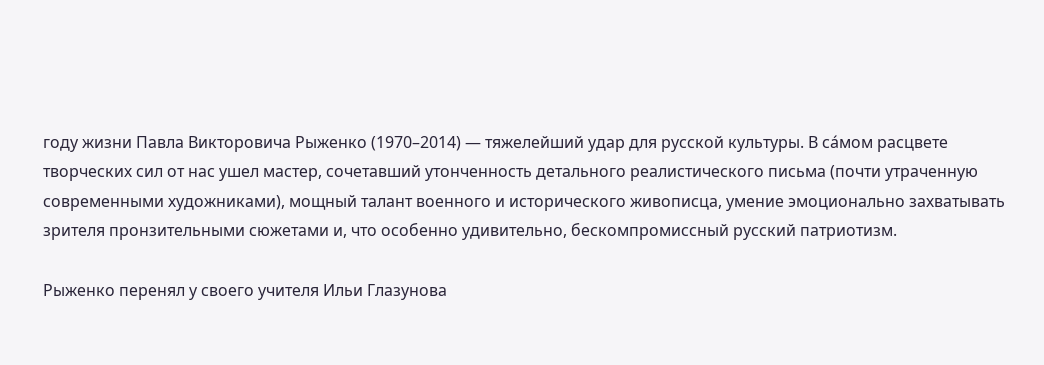году жизни Павла Викторовича Рыженко (1970–2014) — тяжелейший удар для русской культуры. В сáмом расцвете творческих сил от нас ушел мастер, сочетавший утонченность детального реалистического письма (почти утраченную современными художниками), мощный талант военного и исторического живописца, умение эмоционально захватывать зрителя пронзительными сюжетами и, что особенно удивительно, бескомпромиссный русский патриотизм.

Рыженко перенял у своего учителя Ильи Глазунова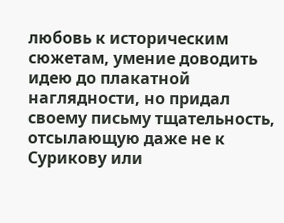любовь к историческим сюжетам, умение доводить идею до плакатной наглядности, но придал своему письму тщательность, отсылающую даже не к Сурикову или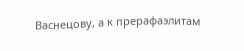Васнецову, а к прерафаэлитам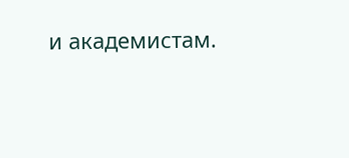и академистам.